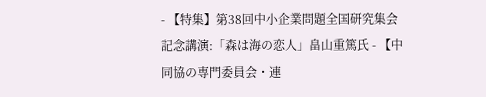- 【特集】第38回中小企業問題全国研究集会
記念講演:「森は海の恋人」畠山重篤氏 - 【中同協の専門委員会・連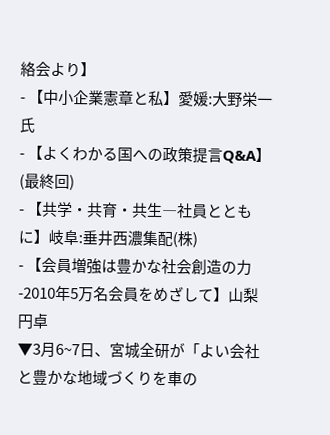絡会より】
- 【中小企業憲章と私】愛媛:大野栄一氏
- 【よくわかる国への政策提言Q&A】(最終回)
- 【共学・共育・共生―社員とともに】岐阜:垂井西濃集配(株)
- 【会員増強は豊かな社会創造の力-2010年5万名会員をめざして】山梨
円卓
▼3月6~7日、宮城全研が「よい会社と豊かな地域づくりを車の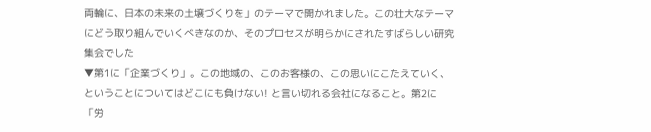両輪に、日本の未来の土壌づくりを」のテーマで開かれました。この壮大なテーマにどう取り組んでいくべきなのか、そのプロセスが明らかにされたすばらしい研究集会でした
▼第1に「企業づくり」。この地域の、このお客様の、この思いにこたえていく、ということについてはどこにも負けない! と言い切れる会社になること。第2に「労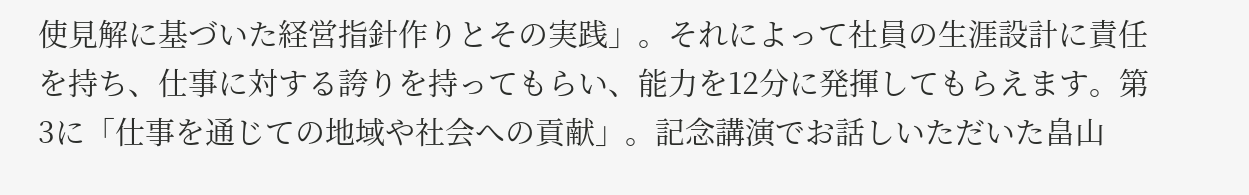使見解に基づいた経営指針作りとその実践」。それによって社員の生涯設計に責任を持ち、仕事に対する誇りを持ってもらい、能力を12分に発揮してもらえます。第3に「仕事を通じての地域や社会への貢献」。記念講演でお話しいただいた畠山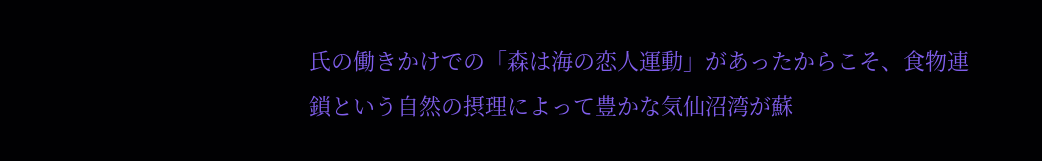氏の働きかけでの「森は海の恋人運動」があったからこそ、食物連鎖という自然の摂理によって豊かな気仙沼湾が蘇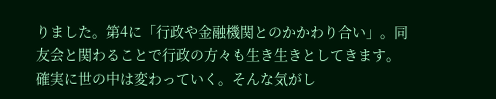りました。第4に「行政や金融機関とのかかわり合い」。同友会と関わることで行政の方々も生き生きとしてきます。確実に世の中は変わっていく。そんな気がし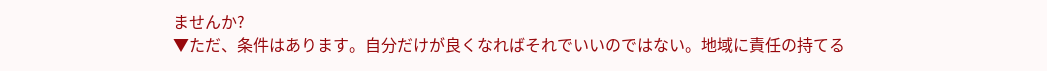ませんか?
▼ただ、条件はあります。自分だけが良くなればそれでいいのではない。地域に責任の持てる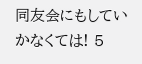同友会にもしていかなくては! 5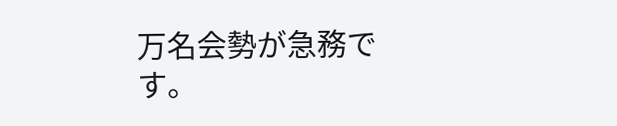万名会勢が急務です。